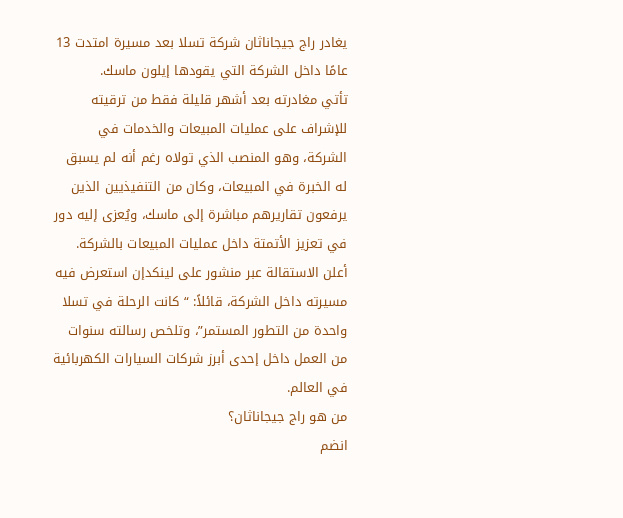يغادر راج جيجاناثان شركة تسلا بعد مسيرة امتدت 13 عامًا داخل الشركة التي يقودها إيلون ماسك.
تأتي مغادرته بعد أشهر قليلة فقط من ترقيته للإشراف على عمليات المبيعات والخدمات في الشركة، وهو المنصب الذي تولاه رغم أنه لم يسبق له الخبرة في المبيعات، وكان من التنفيذيين الذين يرفعون تقاريرهم مباشرة إلى ماسك، ويُعزى إليه دور في تعزيز الأتمتة داخل عمليات المبيعات بالشركة.
أعلن الاستقالة عبر منشور على لينكدإن استعرض فيه مسيرته داخل الشركة، قائلاً: “كانت الرحلة في تسلا واحدة من التطور المستمر”، وتلخص رسالته سنوات من العمل داخل إحدى أبرز شركات السيارات الكهربائية في العالم.
من هو راج جيجاناثان؟
انضم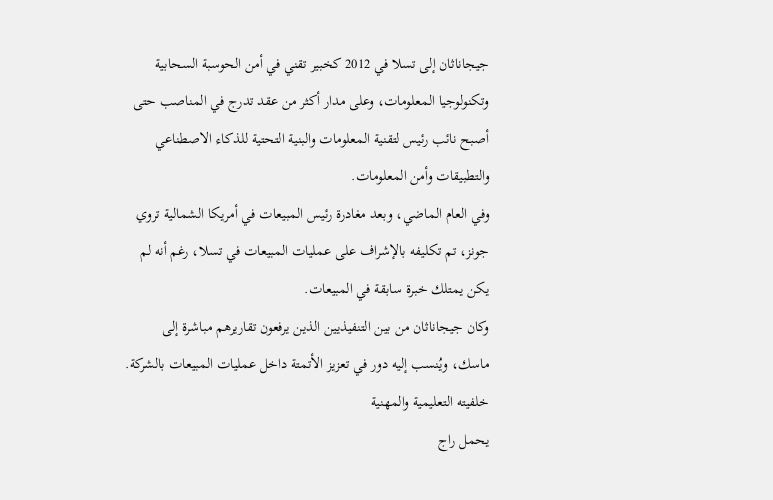جيجاناثان إلى تسلا في 2012 كخبير تقني في أمن الحوسبة السحابية وتكنولوجيا المعلومات، وعلى مدار أكثر من عقد تدرج في المناصب حتى أصبح نائب رئيس لتقنية المعلومات والبنية التحتية للذكاء الاصطناعي والتطبيقات وأمن المعلومات.
وفي العام الماضي، وبعد مغادرة رئيس المبيعات في أمريكا الشمالية تروي جونز، تم تكليفه بالإشراف على عمليات المبيعات في تسلا، رغم أنه لم يكن يمتلك خبرة سابقة في المبيعات.
وكان جيجاناثان من بين التنفيذيين الذين يرفعون تقاريرهم مباشرة إلى ماسك، ويُنسب إليه دور في تعزيز الأتمتة داخل عمليات المبيعات بالشركة.
خلفيته التعليمية والمهنية
يحمل راج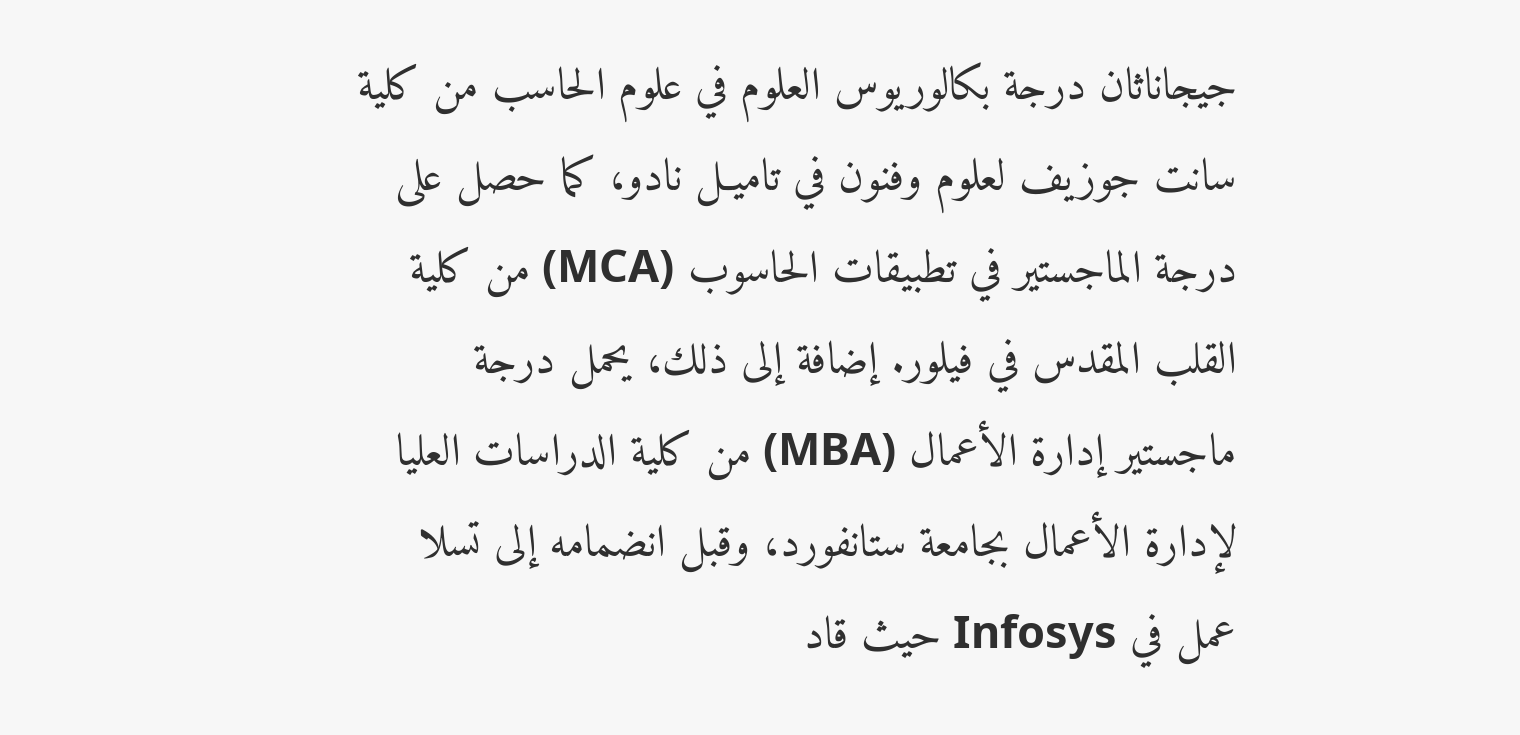جيجاناثان درجة بكالوريوس العلوم في علوم الحاسب من كلية سانت جوزيف لعلوم وفنون في تاميـل نادو، كما حصل على درجة الماجستير في تطبيقات الحاسوب (MCA) من كلية القلب المقدس في فيلور. إضافة إلى ذلك، يحمل درجة ماجستير إدارة الأعمال (MBA) من كلية الدراسات العليا لإدارة الأعمال بجامعة ستانفورد، وقبل انضمامه إلى تسلا عمل في Infosys حيث قاد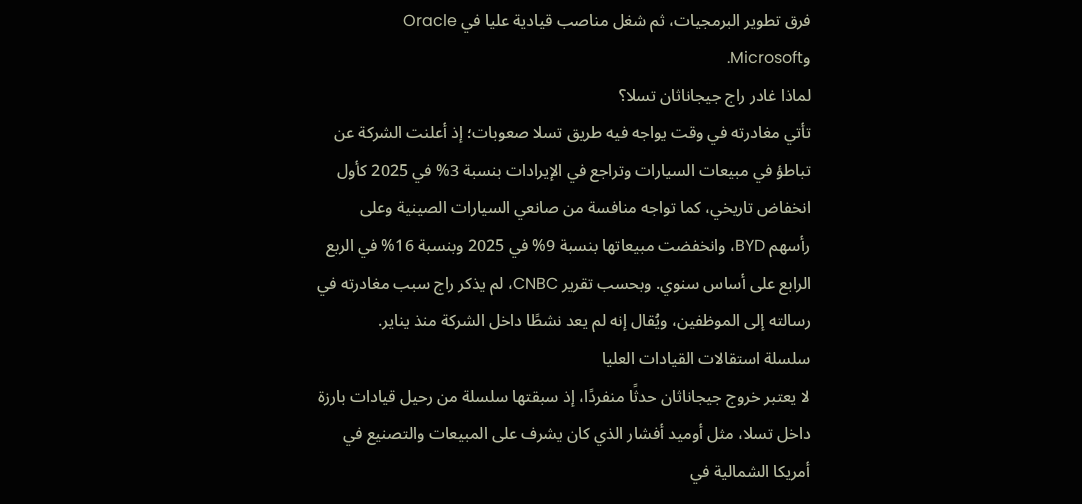فرق تطوير البرمجيات، ثم شغل مناصب قيادية عليا في Oracle وMicrosoft.
لماذا غادر راج جيجاناثان تسلا؟
تأتي مغادرته في وقت يواجه فيه طريق تسلا صعوبات؛ إذ أعلنت الشركة عن تباطؤ في مبيعات السيارات وتراجع في الإيرادات بنسبة 3% في 2025 كأول انخفاض تاريخي، كما تواجه منافسة من صانعي السيارات الصينية وعلى رأسهم BYD، وانخفضت مبيعاتها بنسبة 9% في 2025 وبنسبة 16% في الربع الرابع على أساس سنوي. وبحسب تقرير CNBC، لم يذكر راج سبب مغادرته في رسالته إلى الموظفين، ويُقال إنه لم يعد نشطًا داخل الشركة منذ يناير.
سلسلة استقالات القيادات العليا
لا يعتبر خروج جيجاناثان حدثًا منفردًا، إذ سبقتها سلسلة من رحيل قيادات بارزة داخل تسلا، مثل أوميد أفشار الذي كان يشرف على المبيعات والتصنيع في أمريكا الشمالية في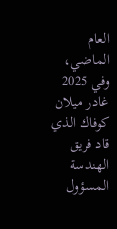العام الماضي، وفي 2025 غادر ميلان كوفاك الذي قاد فريق الهندسة المسؤول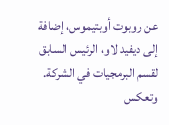عن روبوت أوبتيموس، إضافة إلى ديفيد لاو، الرئيس السابق لقسم البرمجيات في الشركة. وتعكس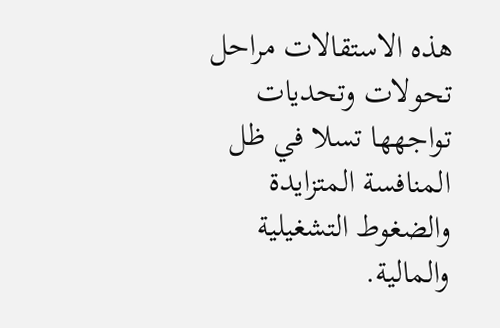هذه الاستقالات مراحل تحولات وتحديات تواجهها تسلا في ظل المنافسة المتزايدة والضغوط التشغيلية والمالية.